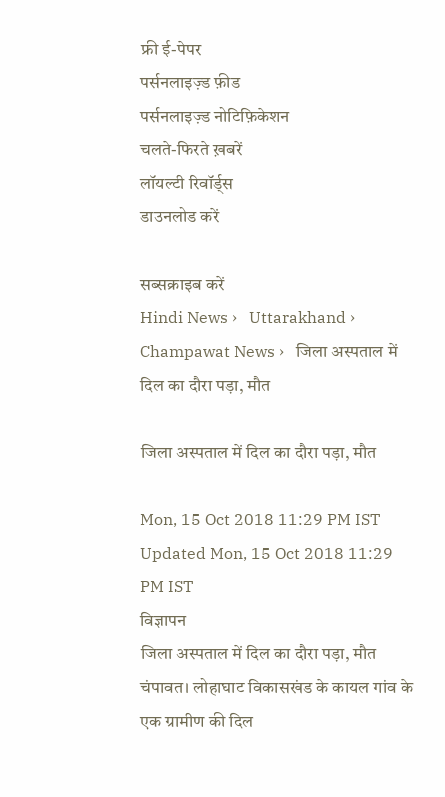फ्री ई-पेपर
पर्सनलाइज़्ड फ़ीड
पर्सनलाइज़्ड नोटिफ़िकेशन
चलते-फिरते ख़बरें
लॉयल्टी रिवॉर्ड्स
डाउनलोड करें

सब्सक्राइब करें
Hindi News ›   Uttarakhand ›   Champawat News ›   जिला अस्पताल में दिल का दौरा पड़ा, मौत

जिला अस्पताल में दिल का दौरा पड़ा, मौत

Mon, 15 Oct 2018 11:29 PM IST
Updated Mon, 15 Oct 2018 11:29 PM IST
विज्ञापन
जिला अस्पताल में दिल का दौरा पड़ा, मौत
चंपावत। लोहाघाट विकासखंड के कायल गांव के एक ग्रामीण की दिल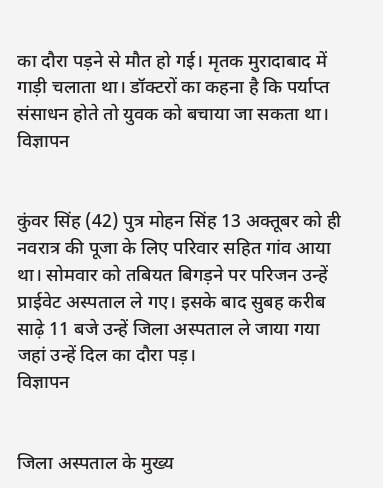का दौरा पड़ने से मौत हो गई। मृतक मुरादाबाद में गाड़ी चलाता था। डॉक्टरों का कहना है कि पर्याप्त संसाधन होते तो युवक को बचाया जा सकता था।
विज्ञापन


कुंवर सिंह (42) पुत्र मोहन सिंह 13 अक्तूबर को ही नवरात्र की पूजा के लिए परिवार सहित गांव आया था। सोमवार को तबियत बिगड़ने पर परिजन उन्हें प्राईवेट अस्पताल ले गए। इसके बाद सुबह करीब साढ़े 11 बजे उन्हें जिला अस्पताल ले जाया गया जहां उन्हें दिल का दौरा पड़।
विज्ञापन


जिला अस्पताल के मुख्य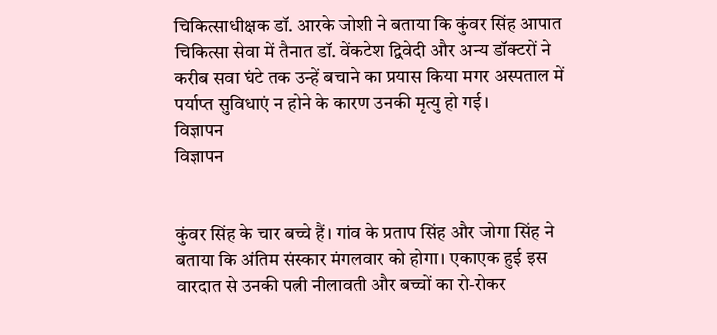चिकित्साधीक्षक डॉ. आरके जोशी ने बताया कि कुंवर सिंह आपात चिकित्सा सेवा में तैनात डॉ. वेंकटेश द्विवेदी और अन्य डॉक्टरों ने करीब सवा घंटे तक उन्हें बचाने का प्रयास किया मगर अस्पताल में पर्याप्त सुविधाएं न होने के कारण उनकी मृत्यु हो गई।
विज्ञापन
विज्ञापन


कुंवर सिंह के चार बच्चे हैं। गांव के प्रताप सिंह और जोगा सिंह ने बताया कि अंतिम संस्कार मंगलवार को होगा। एकाएक हुई इस वारदात से उनकी पत्नी नीलावती और बच्चों का रो-रोकर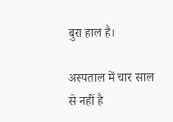बुरा हाल है।

अस्पताल में चार साल से नहीं है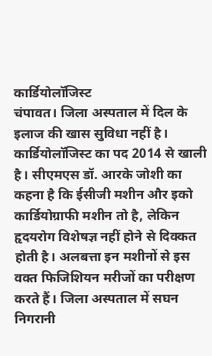कार्डियोलॉजिस्ट
चंपावत। जिला अस्पताल में दिल के इलाज की खास सुविधा नहीं है। कार्डियोलॉजिस्ट का पद 2014 से खाली है। सीएमएस डॉ. आरके जोशी का कहना है कि ईसीजी मशीन और इको कार्डियोग्राफी मशीन तो है, लेकिन हृदयरोग विशेषज्ञ नहीं होने से दिक्कत होती है। अलबत्ता इन मशीनों से इस वक्त फिजिशियन मरीजों का परीक्षण करते हैं। जिला अस्पताल में सघन निगरानी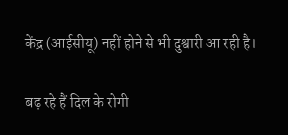केंद्र (आईसीयू) नहीं होने से भी दुश्वारी आ रही है।

बढ़ रहे हैं दिल के रोगी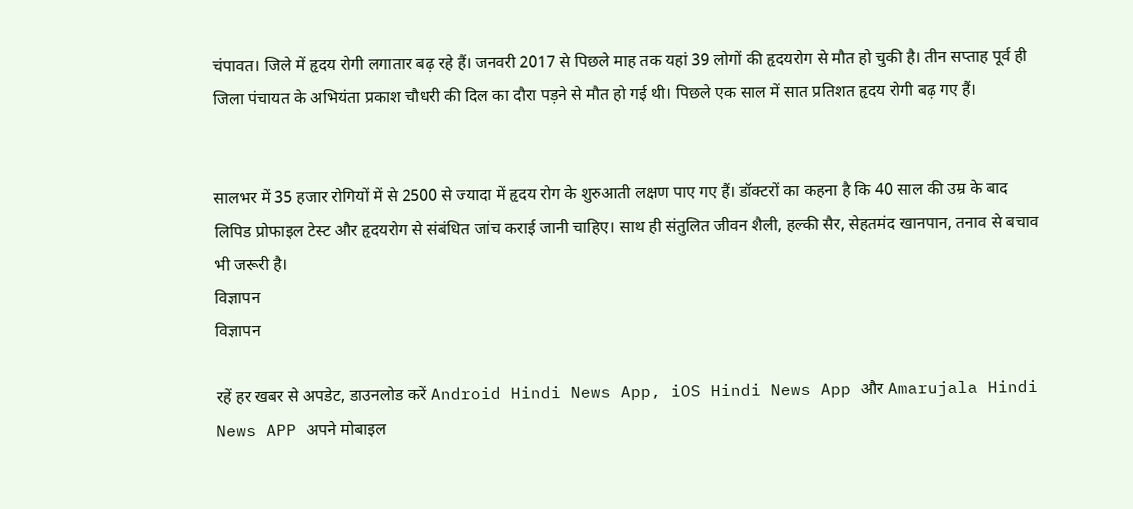चंपावत। जिले में हृदय रोगी लगातार बढ़ रहे हैं। जनवरी 2017 से पिछले माह तक यहां 39 लोगों की हृदयरोग से मौत हो चुकी है। तीन सप्ताह पूर्व ही जिला पंचायत के अभियंता प्रकाश चौधरी की दिल का दौरा पड़ने से मौत हो गई थी। पिछले एक साल में सात प्रतिशत हृदय रोगी बढ़ गए हैं।


सालभर में 35 हजार रोगियों में से 2500 से ज्यादा में हृदय रोग के शुरुआती लक्षण पाए गए हैं। डॉक्टरों का कहना है कि 40 साल की उम्र के बाद लिपिड प्रोफाइल टेस्ट और हृदयरोग से संबंधित जांच कराई जानी चाहिए। साथ ही संतुलित जीवन शैली, हल्की सैर, सेहतमंद खानपान, तनाव से बचाव भी जरूरी है।
विज्ञापन
विज्ञापन

रहें हर खबर से अपडेट, डाउनलोड करें Android Hindi News App, iOS Hindi News App और Amarujala Hindi News APP अपने मोबाइल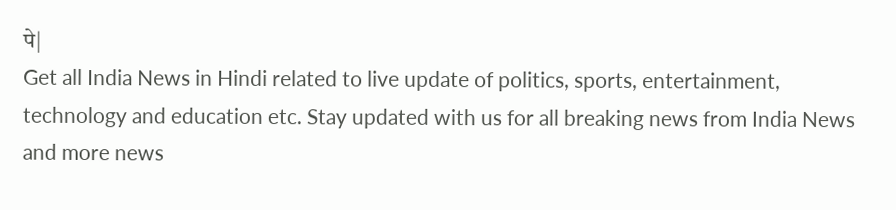पे|
Get all India News in Hindi related to live update of politics, sports, entertainment, technology and education etc. Stay updated with us for all breaking news from India News and more news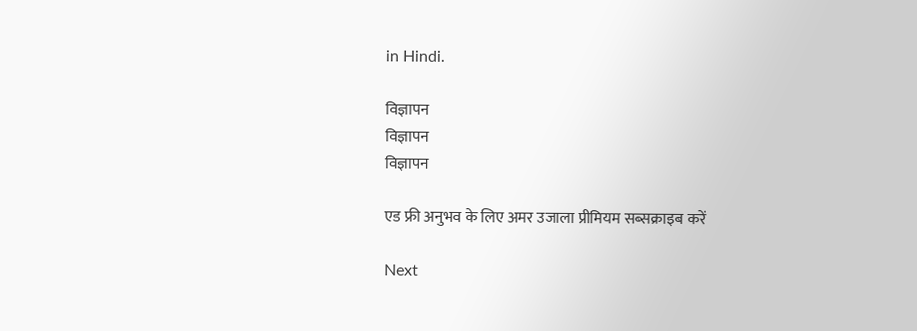in Hindi.

विज्ञापन
विज्ञापन
विज्ञापन

एड फ्री अनुभव के लिए अमर उजाला प्रीमियम सब्सक्राइब करें

Next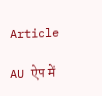Article

AU ऐप में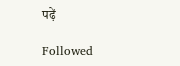पढ़ें

Followed